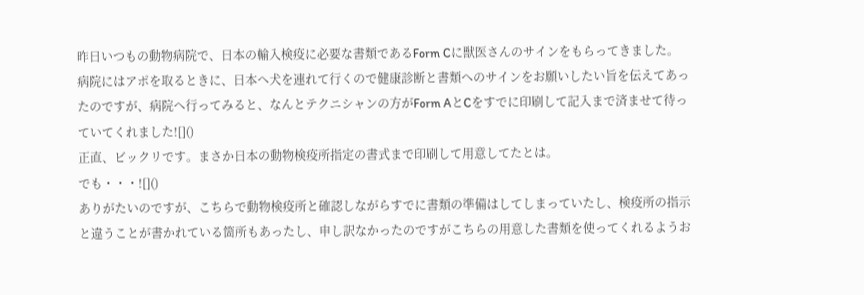昨日いつもの動物病院で、日本の輸入検疫に必要な書類であるForm Cに獣医さんのサインをもらってきました。
病院にはアポを取るときに、日本へ犬を連れて行くので健康診断と書類へのサインをお願いしたい旨を伝えてあったのですが、病院へ行ってみると、なんとテクニシャンの方がForm AとCをすでに印刷して記入まで済ませて待っていてくれました![]()
正直、ビックリです。まさか日本の動物検疫所指定の書式まで印刷して用意してたとは。
でも・・・![]()
ありがたいのですが、こちらで動物検疫所と確認しながらすでに書類の準備はしてしまっていたし、検疫所の指示と違うことが書かれている箇所もあったし、申し訳なかったのですがこちらの用意した書類を使ってくれるようお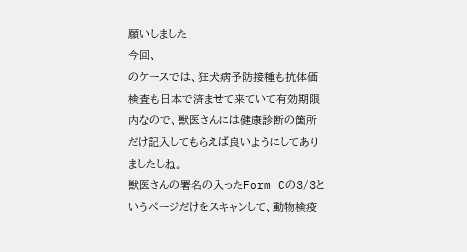願いしました
今回、
のケースでは、狂犬病予防接種も抗体価検査も日本で済ませて来ていて有効期限内なので、獣医さんには健康診断の箇所だけ記入してもらえば良いようにしてありましたしね。
獣医さんの署名の入ったForm Cの3/3というページだけをスキャンして、動物検疫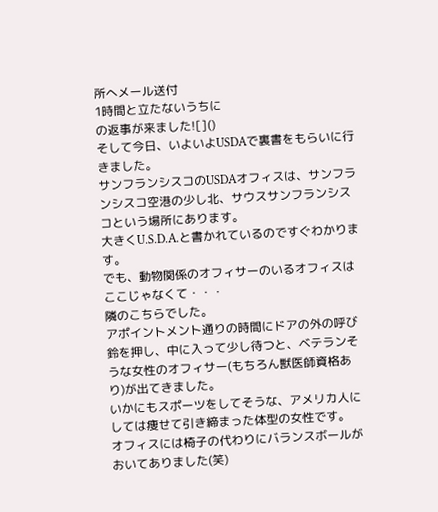所へメール送付
1時間と立たないうちに
の返事が来ました![]()
そして今日、いよいよUSDAで裏書をもらいに行きました。
サンフランシスコのUSDAオフィスは、サンフランシスコ空港の少し北、サウスサンフランシスコという場所にあります。
大きくU.S.D.A.と書かれているのですぐわかります。
でも、動物関係のオフィサーのいるオフィスはここじゃなくて・・・
隣のこちらでした。
アポイントメント通りの時間にドアの外の呼び鈴を押し、中に入って少し待つと、ベテランそうな女性のオフィサー(もちろん獣医師資格あり)が出てきました。
いかにもスポーツをしてそうな、アメリカ人にしては痩せて引き締まった体型の女性です。
オフィスには椅子の代わりにバランスボールがおいてありました(笑)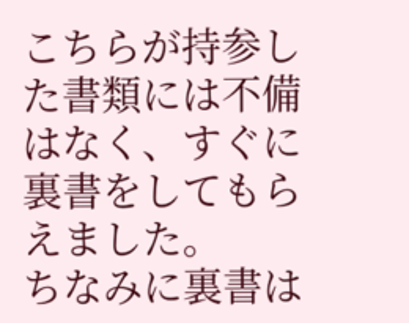こちらが持参した書類には不備はなく、すぐに裏書をしてもらえました。
ちなみに裏書は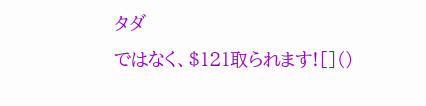タダ
ではなく、$121取られます![]()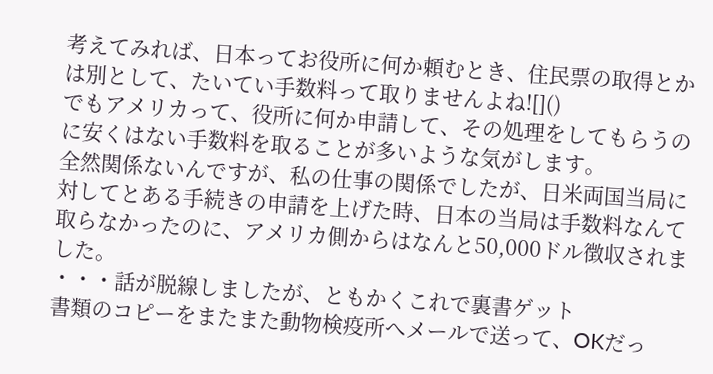考えてみれば、日本ってお役所に何か頼むとき、住民票の取得とかは別として、たいてい手数料って取りませんよね![]()
でもアメリカって、役所に何か申請して、その処理をしてもらうのに安くはない手数料を取ることが多いような気がします。
全然関係ないんですが、私の仕事の関係でしたが、日米両国当局に対してとある手続きの申請を上げた時、日本の当局は手数料なんて取らなかったのに、アメリカ側からはなんと50,000ドル徴収されました。
・・・話が脱線しましたが、ともかくこれで裏書ゲット
書類のコピーをまたまた動物検疫所へメールで送って、OKだっ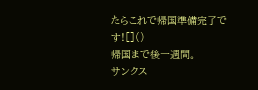たらこれで帰国準備完了です![]()
帰国まで後一週間。
サンクス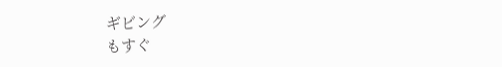ギビング
もすぐ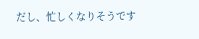だし、忙しくなりそうです